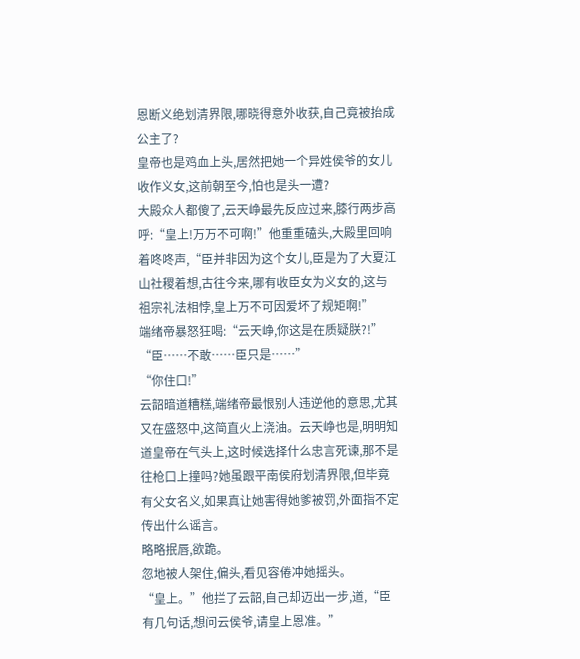恩断义绝划清界限,哪晓得意外收获,自己竟被抬成公主了?
皇帝也是鸡血上头,居然把她一个异姓侯爷的女儿收作义女,这前朝至今,怕也是头一遭?
大殿众人都傻了,云天峥最先反应过来,膝行两步高呼:“皇上!万万不可啊!”他重重磕头,大殿里回响着咚咚声,“臣并非因为这个女儿,臣是为了大夏江山社稷着想,古往今来,哪有收臣女为义女的,这与祖宗礼法相悖,皇上万不可因爱坏了规矩啊!”
端绪帝暴怒狂喝:“云天峥,你这是在质疑朕?!”
“臣……不敢……臣只是……”
“你住口!”
云韶暗道糟糕,端绪帝最恨别人违逆他的意思,尤其又在盛怒中,这简直火上浇油。云天峥也是,明明知道皇帝在气头上,这时候选择什么忠言死谏,那不是往枪口上撞吗?她虽跟平南侯府划清界限,但毕竟有父女名义,如果真让她害得她爹被罚,外面指不定传出什么谣言。
略略抿唇,欲跪。
忽地被人架住,偏头,看见容倦冲她摇头。
“皇上。”他拦了云韶,自己却迈出一步,道,“臣有几句话,想问云侯爷,请皇上恩准。”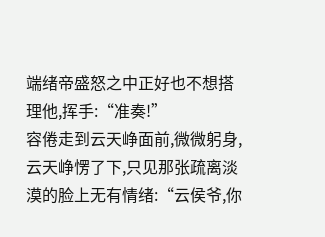端绪帝盛怒之中正好也不想搭理他,挥手:“准奏!”
容倦走到云天峥面前,微微躬身,云天峥愣了下,只见那张疏离淡漠的脸上无有情绪:“云侯爷,你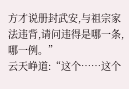方才说册封武安,与祖宗家法违背,请问违得是哪一条,哪一例。”
云天峥道:“这个……这个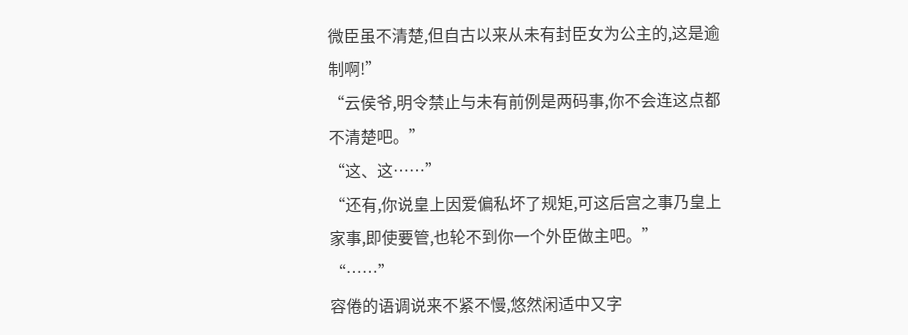微臣虽不清楚,但自古以来从未有封臣女为公主的,这是逾制啊!”
“云侯爷,明令禁止与未有前例是两码事,你不会连这点都不清楚吧。”
“这、这……”
“还有,你说皇上因爱偏私坏了规矩,可这后宫之事乃皇上家事,即使要管,也轮不到你一个外臣做主吧。”
“……”
容倦的语调说来不紧不慢,悠然闲适中又字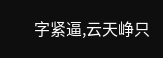字紧逼,云天峥只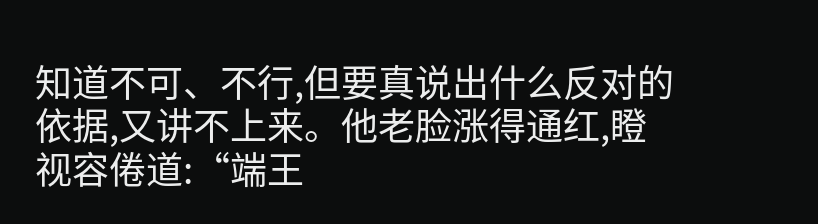知道不可、不行,但要真说出什么反对的依据,又讲不上来。他老脸涨得通红,瞪视容倦道:“端王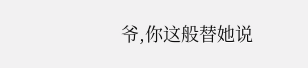爷,你这般替她说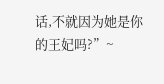话,不就因为她是你的王妃吗?”~